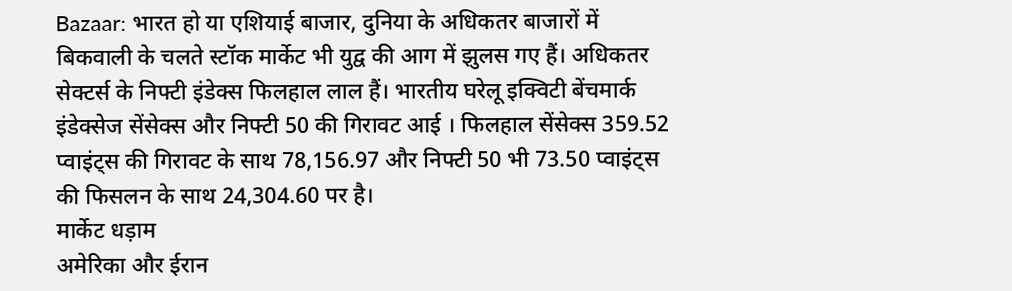Bazaar: भारत हो या एशियाई बाजार, दुनिया के अधिकतर बाजारों में बिकवाली के चलते स्टॉक मार्केट भी युद्व की आग में झुलस गए हैं। अधिकतर सेक्टर्स के निफ्टी इंडेक्स फिलहाल लाल हैं। भारतीय घरेलू इक्विटी बेंचमार्क इंडेक्सेज सेंसेक्स और निफ्टी 50 की गिरावट आई । फिलहाल सेंसेक्स 359.52 प्वाइंट्स की गिरावट के साथ 78,156.97 और निफ्टी 50 भी 73.50 प्वाइंट्स की फिसलन के साथ 24,304.60 पर है।
मार्केट धड़ाम
अमेरिका और ईरान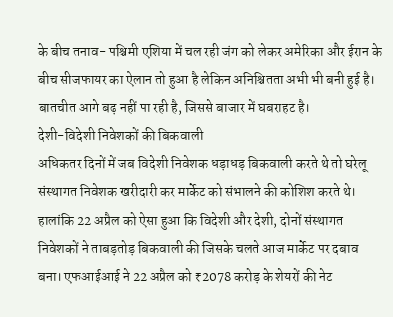के बीच तनाव- पश्चिमी एशिया में चल रही जंग को लेकर अमेरिका और ईरान के बीच सीजफायर का ऐलान तो हुआ है लेकिन अनिश्चितता अभी भी बनी हुई है। बातचीत आगे बढ़ नहीं पा रही है, जिससे बाजार में घबराहट है।
देशी-विदेशी निवेशकों की बिकवाली
अधिकतर दिनों में जब विदेशी निवेशक धड़ाधड़ बिकवाली करते थे तो घरेलू संस्थागत निवेशक खरीदारी कर मार्केट को संभालने की कोशिश करते थे। हालांकि 22 अप्रैल को ऐसा हुआ कि विदेशी और देशी, दोनों संस्थागत निवेशकों ने ताबड़तोड़ बिकवाली की जिसके चलते आज मार्केट पर दबाव बना। एफआईआई ने 22 अप्रैल को ₹2078 करोड़ के शेयरों की नेट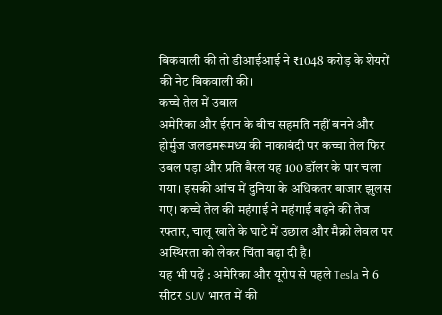बिकवाली की तो डीआईआई ने ₹1048 करोड़ के शेयरों की नेट बिकवाली की।
कच्चे तेल में उबाल
अमेरिका और ईरान के बीच सहमति नहीं बनने और होर्मुज जलडमरूमध्य की नाकाबंदी पर कच्चा तेल फिर उबल पड़ा और प्रति बैरल यह 100 डॉलर के पार चला गया। इसकी आंच में दुनिया के अधिकतर बाजार झुलस गए। कच्चे तेल की महंगाई ने महंगाई बढ़ने की तेज रफ्तार, चालू खाते के घाटे में उछाल और मैक्रो लेवल पर अस्थिरता को लेकर चिंता बढ़ा दी है।
यह भी पढ़ें : अमेरिका और यूरोप से पहले Tesla ने 6 सीटर SUV भारत में की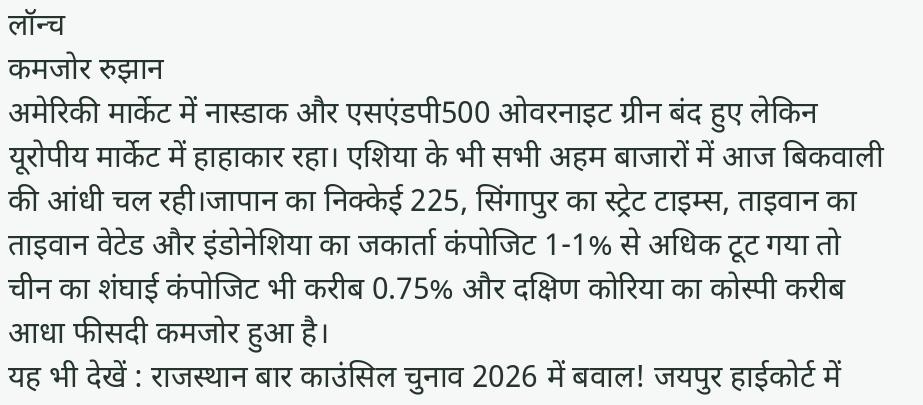लॉन्च
कमजोर रुझान
अमेरिकी मार्केट में नास्डाक और एसएंडपी500 ओवरनाइट ग्रीन बंद हुए लेकिन यूरोपीय मार्केट में हाहाकार रहा। एशिया के भी सभी अहम बाजारों में आज बिकवाली की आंधी चल रही।जापान का निक्केई 225, सिंगापुर का स्ट्रेट टाइम्स, ताइवान का ताइवान वेटेड और इंडोनेशिया का जकार्ता कंपोजिट 1-1% से अधिक टूट गया तो चीन का शंघाई कंपोजिट भी करीब 0.75% और दक्षिण कोरिया का कोस्पी करीब आधा फीसदी कमजोर हुआ है।
यह भी देखें : राजस्थान बार काउंसिल चुनाव 2026 में बवाल! जयपुर हाईकोर्ट में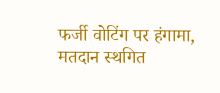फर्जी वोटिंग पर हंगामा, मतदान स्थगित